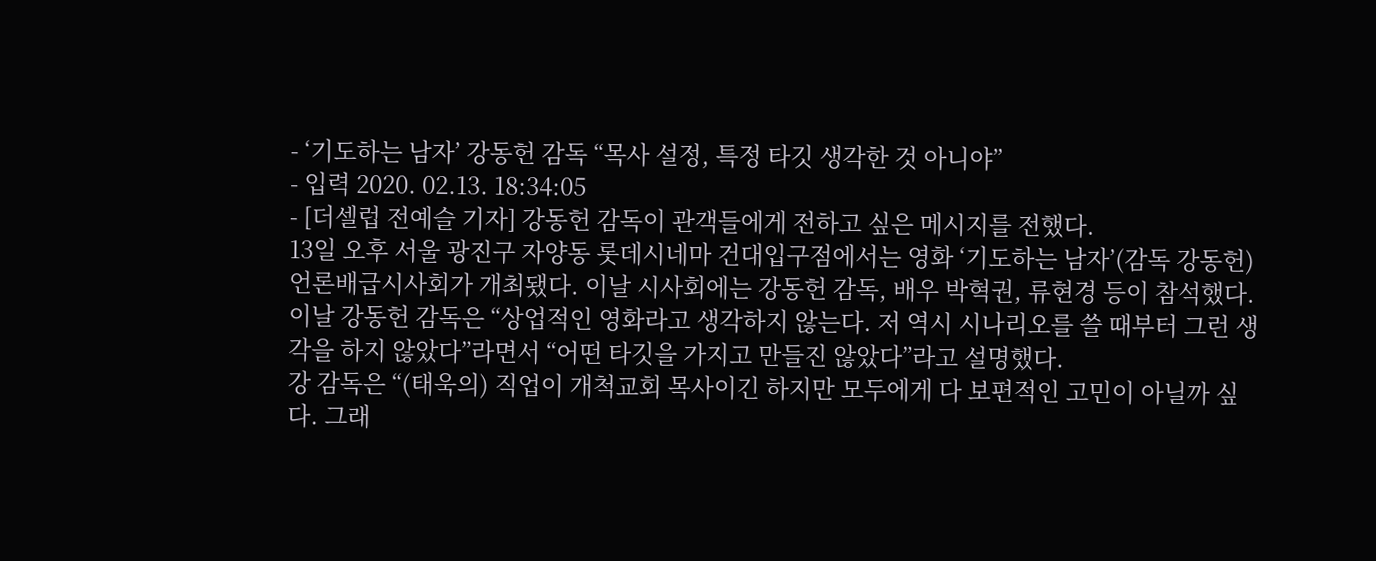- ‘기도하는 남자’ 강동헌 감독 “목사 설정, 특정 타깃 생각한 것 아니야”
- 입력 2020. 02.13. 18:34:05
- [더셀럽 전예슬 기자] 강동헌 감독이 관객들에게 전하고 싶은 메시지를 전했다.
13일 오후 서울 광진구 자양동 롯데시네마 건대입구점에서는 영화 ‘기도하는 남자’(감독 강동헌) 언론배급시사회가 개최됐다. 이날 시사회에는 강동헌 감독, 배우 박혁권, 류현경 등이 참석했다.
이날 강동헌 감독은 “상업적인 영화라고 생각하지 않는다. 저 역시 시나리오를 쓸 때부터 그런 생각을 하지 않았다”라면서 “어떤 타깃을 가지고 만들진 않았다”라고 설명했다.
강 감독은 “(태욱의) 직업이 개척교회 목사이긴 하지만 모두에게 다 보편적인 고민이 아닐까 싶다. 그래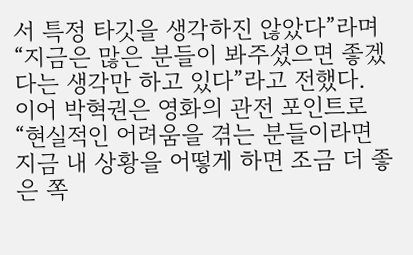서 특정 타깃을 생각하진 않았다”라며 “지금은 많은 분들이 봐주셨으면 좋겠다는 생각만 하고 있다”라고 전했다.
이어 박혁권은 영화의 관전 포인트로 “현실적인 어려움을 겪는 분들이라면 지금 내 상황을 어떻게 하면 조금 더 좋은 쪽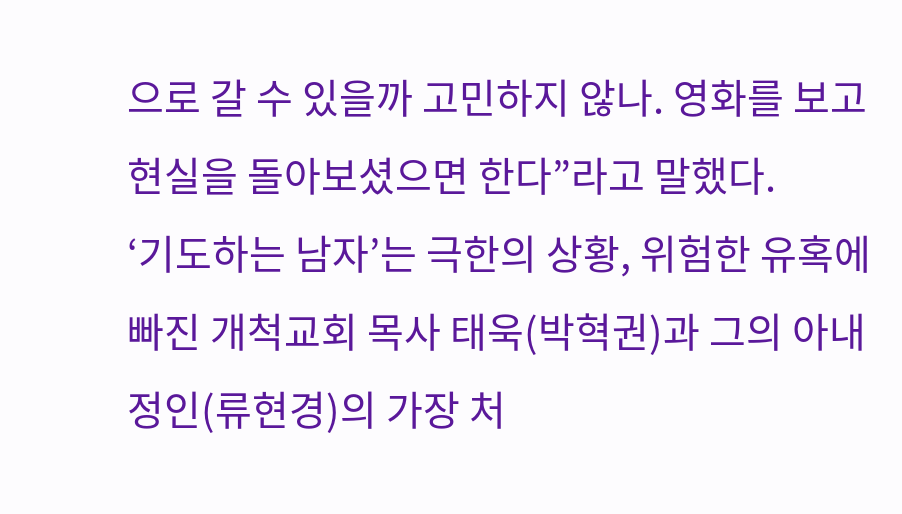으로 갈 수 있을까 고민하지 않나. 영화를 보고 현실을 돌아보셨으면 한다”라고 말했다.
‘기도하는 남자’는 극한의 상황, 위험한 유혹에 빠진 개척교회 목사 태욱(박혁권)과 그의 아내 정인(류현경)의 가장 처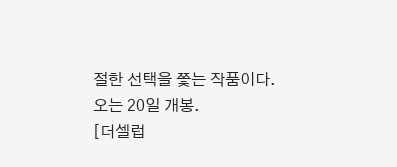절한 선택을 쫓는 작품이다. 오는 20일 개봉.
[더셀럽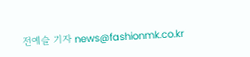전예슬 기자 news@fashionmk.co.kr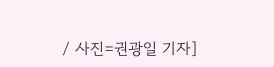/ 사진=권광일 기자]